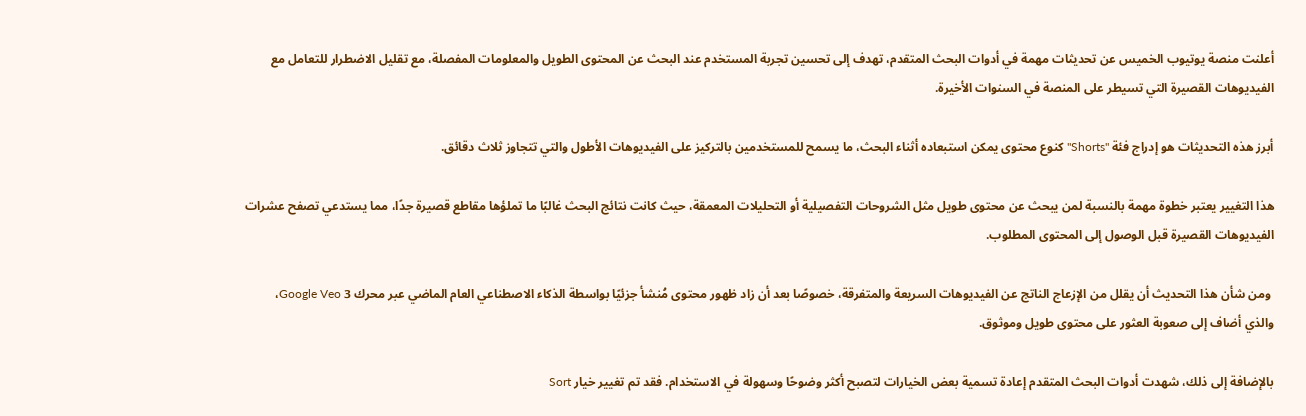أعلنت منصة يوتيوب الخميس عن تحديثات مهمة في أدوات البحث المتقدم، تهدف إلى تحسين تجربة المستخدم عند البحث عن المحتوى الطويل والمعلومات المفصلة، مع تقليل الاضطرار للتعامل مع الفيديوهات القصيرة التي تسيطر على المنصة في السنوات الأخيرة.

أبرز هذه التحديثات هو إدراج فئة "Shorts" كنوع محتوى يمكن استبعاده أثناء البحث، ما يسمح للمستخدمين بالتركيز على الفيديوهات الأطول والتي تتجاوز ثلاث دقائق.

هذا التغيير يعتبر خطوة مهمة بالنسبة لمن يبحث عن محتوى طويل مثل الشروحات التفصيلية أو التحليلات المعمقة، حيث كانت نتائج البحث غالبًا ما تملؤها مقاطع قصيرة جدًا، مما يستدعي تصفح عشرات الفيديوهات القصيرة قبل الوصول إلى المحتوى المطلوب.

 ومن شأن هذا التحديث أن يقلل من الإزعاج الناتج عن الفيديوهات السريعة والمتفرقة، خصوصًا بعد أن زاد ظهور محتوى مُنشأ جزئيًا بواسطة الذكاء الاصطناعي العام الماضي عبر محرك Google Veo 3، والذي أضاف إلى صعوبة العثور على محتوى طويل وموثوق.

بالإضافة إلى ذلك، شهدت أدوات البحث المتقدم إعادة تسمية بعض الخيارات لتصبح أكثر وضوحًا وسهولة في الاستخدام. فقد تم تغيير خيار Sort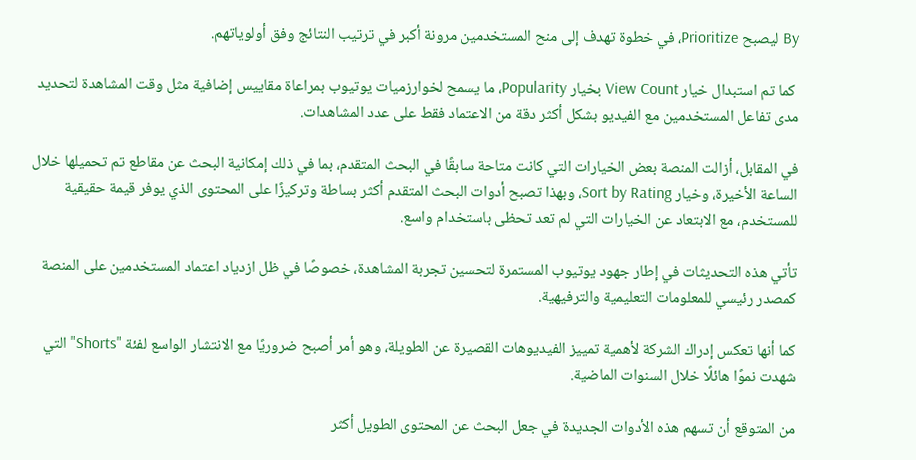By ليصبح Prioritize، في خطوة تهدف إلى منح المستخدمين مرونة أكبر في ترتيب النتائج وفق أولوياتهم.

 كما تم استبدال خيار View Count بخيار Popularity، ما يسمح لخوارزميات يوتيوب بمراعاة مقاييس إضافية مثل وقت المشاهدة لتحديد مدى تفاعل المستخدمين مع الفيديو بشكل أكثر دقة من الاعتماد فقط على عدد المشاهدات.

في المقابل، أزالت المنصة بعض الخيارات التي كانت متاحة سابقًا في البحث المتقدم، بما في ذلك إمكانية البحث عن مقاطع تم تحميلها خلال الساعة الأخيرة، وخيار Sort by Rating، وبهذا تصبح أدوات البحث المتقدم أكثر بساطة وتركيزًا على المحتوى الذي يوفر قيمة حقيقية للمستخدم، مع الابتعاد عن الخيارات التي لم تعد تحظى باستخدام واسع.

تأتي هذه التحديثات في إطار جهود يوتيوب المستمرة لتحسين تجربة المشاهدة، خصوصًا في ظل ازدياد اعتماد المستخدمين على المنصة كمصدر رئيسي للمعلومات التعليمية والترفيهية.

كما أنها تعكس إدراك الشركة لأهمية تمييز الفيديوهات القصيرة عن الطويلة، وهو أمر أصبح ضروريًا مع الانتشار الواسع لفئة "Shorts" التي شهدت نموًا هائلًا خلال السنوات الماضية.

من المتوقع أن تسهم هذه الأدوات الجديدة في جعل البحث عن المحتوى الطويل أكثر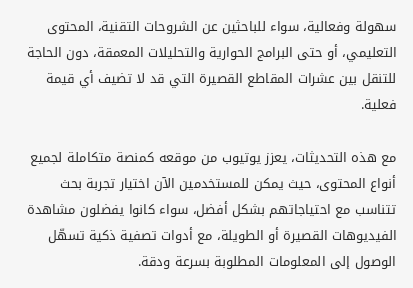سهولة وفعالية، سواء للباحثين عن الشروحات التقنية، المحتوى التعليمي، أو حتى البرامج الحوارية والتحليلات المعمقة، دون الحاجة للتنقل بين عشرات المقاطع القصيرة التي قد لا تضيف أي قيمة فعلية.

مع هذه التحديثات، يعزز يوتيوب من موقعه كمنصة متكاملة لجميع أنواع المحتوى، حيث يمكن للمستخدمين الآن اختيار تجربة بحث تتناسب مع احتياجاتهم بشكل أفضل، سواء كانوا يفضلون مشاهدة الفيديوهات القصيرة أو الطويلة، مع أدوات تصفية ذكية تسهّل الوصول إلى المعلومات المطلوبة بسرعة ودقة.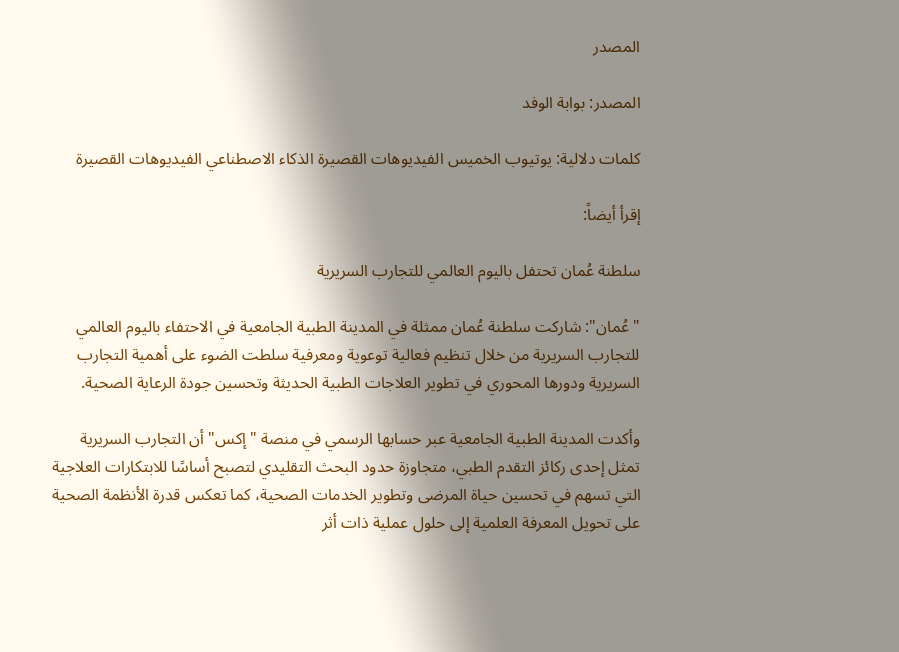المصدر

المصدر: بوابة الوفد

كلمات دلالية: يوتيوب الخميس الفيديوهات القصيرة الذكاء الاصطناعي الفیدیوهات القصیرة

إقرأ أيضاً:

سلطنة عُمان تحتفل باليوم العالمي للتجارب السريرية

"عُمان": شاركت سلطنة عُمان ممثلة في المدينة الطبية الجامعية في الاحتفاء باليوم العالمي للتجارب السريرية من خلال تنظيم فعالية توعوية ومعرفية سلطت الضوء على أهمية التجارب السريرية ودورها المحوري في تطوير العلاجات الطبية الحديثة وتحسين جودة الرعاية الصحية.

وأكدت المدينة الطبية الجامعية عبر حسابها الرسمي في منصة "إكس" أن التجارب السريرية تمثل إحدى ركائز التقدم الطبي، متجاوزة حدود البحث التقليدي لتصبح أساسًا للابتكارات العلاجية التي تسهم في تحسين حياة المرضى وتطوير الخدمات الصحية، كما تعكس قدرة الأنظمة الصحية على تحويل المعرفة العلمية إلى حلول عملية ذات أثر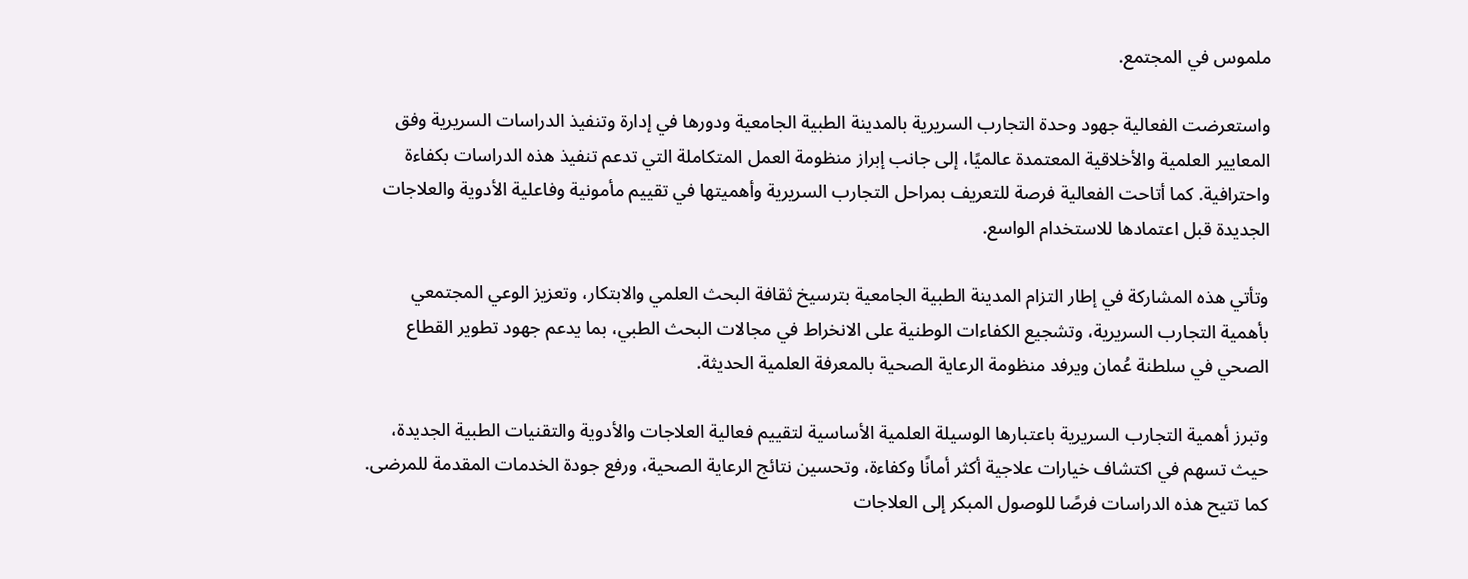ملموس في المجتمع.

واستعرضت الفعالية جهود وحدة التجارب السريرية بالمدينة الطبية الجامعية ودورها في إدارة وتنفيذ الدراسات السريرية وفق المعايير العلمية والأخلاقية المعتمدة عالميًا، إلى جانب إبراز منظومة العمل المتكاملة التي تدعم تنفيذ هذه الدراسات بكفاءة واحترافية. كما أتاحت الفعالية فرصة للتعريف بمراحل التجارب السريرية وأهميتها في تقييم مأمونية وفاعلية الأدوية والعلاجات الجديدة قبل اعتمادها للاستخدام الواسع.

وتأتي هذه المشاركة في إطار التزام المدينة الطبية الجامعية بترسيخ ثقافة البحث العلمي والابتكار، وتعزيز الوعي المجتمعي بأهمية التجارب السريرية، وتشجيع الكفاءات الوطنية على الانخراط في مجالات البحث الطبي، بما يدعم جهود تطوير القطاع الصحي في سلطنة عُمان ويرفد منظومة الرعاية الصحية بالمعرفة العلمية الحديثة.

وتبرز أهمية التجارب السريرية باعتبارها الوسيلة العلمية الأساسية لتقييم فعالية العلاجات والأدوية والتقنيات الطبية الجديدة، حيث تسهم في اكتشاف خيارات علاجية أكثر أمانًا وكفاءة، وتحسين نتائج الرعاية الصحية، ورفع جودة الخدمات المقدمة للمرضى. كما تتيح هذه الدراسات فرصًا للوصول المبكر إلى العلاجات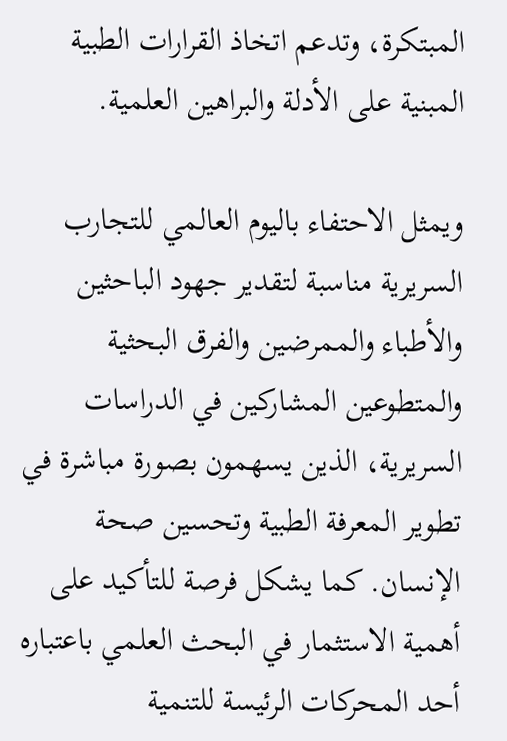المبتكرة، وتدعم اتخاذ القرارات الطبية المبنية على الأدلة والبراهين العلمية.

ويمثل الاحتفاء باليوم العالمي للتجارب السريرية مناسبة لتقدير جهود الباحثين والأطباء والممرضين والفرق البحثية والمتطوعين المشاركين في الدراسات السريرية، الذين يسهمون بصورة مباشرة في تطوير المعرفة الطبية وتحسين صحة الإنسان. كما يشكل فرصة للتأكيد على أهمية الاستثمار في البحث العلمي باعتباره أحد المحركات الرئيسة للتنمية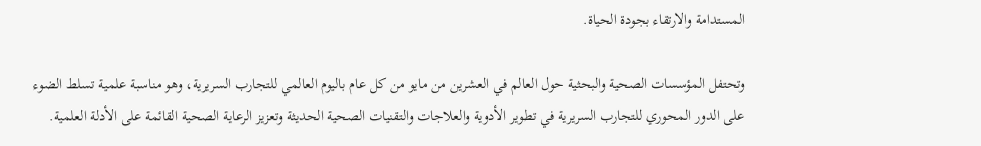المستدامة والارتقاء بجودة الحياة.

وتحتفل المؤسسات الصحية والبحثية حول العالم في العشرين من مايو من كل عام باليوم العالمي للتجارب السريرية، وهو مناسبة علمية تسلط الضوء على الدور المحوري للتجارب السريرية في تطوير الأدوية والعلاجات والتقنيات الصحية الحديثة وتعزيز الرعاية الصحية القائمة على الأدلة العلمية.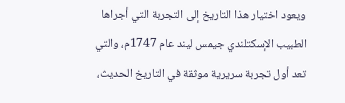ويعود اختيار هذا التاريخ إلى التجربة التي أجراها الطبيب الإسكتلندي جيمس ليند عام 1747م، والتي تعد أول تجربة سريرية موثقة في التاريخ الحديث،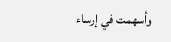وأسهمت في إرساء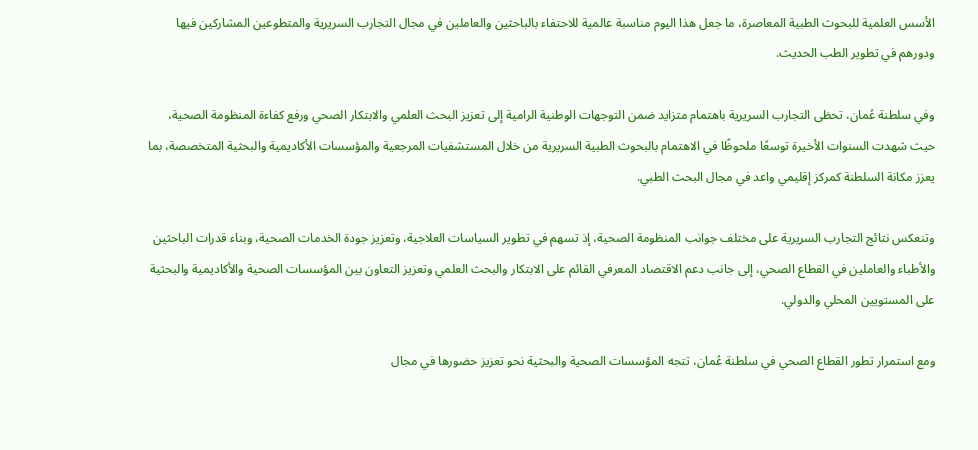الأسس العلمية للبحوث الطبية المعاصرة، ما جعل هذا اليوم مناسبة عالمية للاحتفاء بالباحثين والعاملين في مجال التجارب السريرية والمتطوعين المشاركين فيها ودورهم في تطوير الطب الحديث.

وفي سلطنة عُمان، تحظى التجارب السريرية باهتمام متزايد ضمن التوجهات الوطنية الرامية إلى تعزيز البحث العلمي والابتكار الصحي ورفع كفاءة المنظومة الصحية، حيث شهدت السنوات الأخيرة توسعًا ملحوظًا في الاهتمام بالبحوث الطبية السريرية من خلال المستشفيات المرجعية والمؤسسات الأكاديمية والبحثية المتخصصة، بما يعزز مكانة السلطنة كمركز إقليمي واعد في مجال البحث الطبي.

وتنعكس نتائج التجارب السريرية على مختلف جوانب المنظومة الصحية، إذ تسهم في تطوير السياسات العلاجية، وتعزيز جودة الخدمات الصحية، وبناء قدرات الباحثين والأطباء والعاملين في القطاع الصحي، إلى جانب دعم الاقتصاد المعرفي القائم على الابتكار والبحث العلمي وتعزيز التعاون بين المؤسسات الصحية والأكاديمية والبحثية على المستويين المحلي والدولي.

ومع استمرار تطور القطاع الصحي في سلطنة عُمان، تتجه المؤسسات الصحية والبحثية نحو تعزيز حضورها في مجال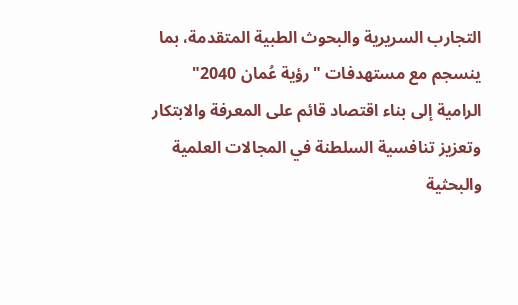التجارب السريرية والبحوث الطبية المتقدمة، بما ينسجم مع مستهدفات "رؤية عُمان 2040" الرامية إلى بناء اقتصاد قائم على المعرفة والابتكار وتعزيز تنافسية السلطنة في المجالات العلمية والبحثية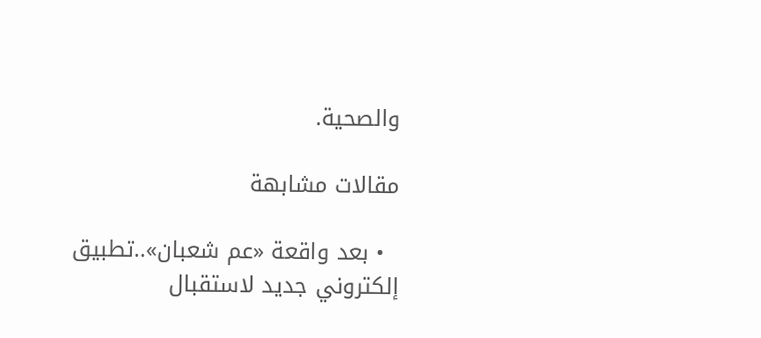والصحية.

مقالات مشابهة

  • بعد واقعة «عم شعبان»..تطبيق إلكتروني جديد لاستقبال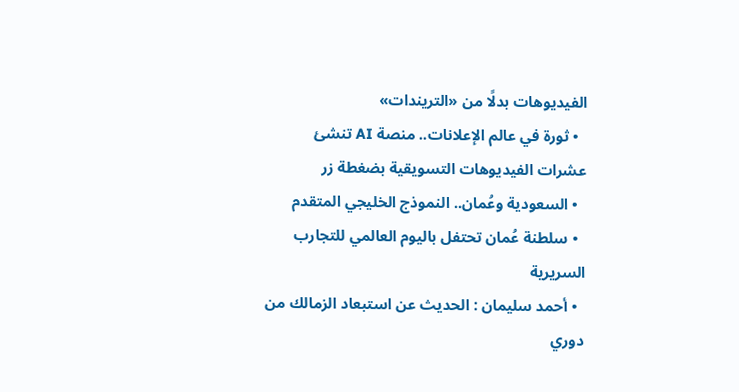الفيديوهات بدلًا من «التريندات»
  • ثورة في عالم الإعلانات.. منصة AI تنشئ عشرات الفيديوهات التسويقية بضغطة زر
  • السعودية وعُمان.. النموذج الخليجي المتقدم
  • سلطنة عُمان تحتفل باليوم العالمي للتجارب السريرية
  • أحمد سليمان : الحديث عن استبعاد الزمالك من دوري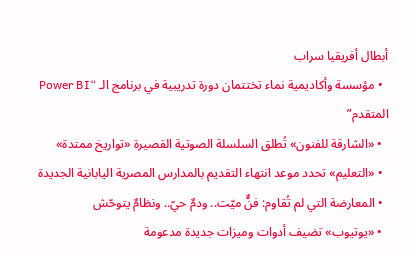أبطال أفريقيا سراب
  • مؤسسة وأكاديمية نماء تختتمان دورة تدريبية في برنامج الـ “Power BI المتقدم”
  • «الشارقة للفنون» تُطلق السلسلة الصوتية القصيرة «تواريخ ممتدة»
  • «التعليم» تحدد موعد انتهاء التقديم بالمدارس المصرية اليابانية الجديدة
  • المعارضة التي لم تُقاوم: فنٌّ ميّت.. ودمٌ حيّ.. ونظامٌ يتوحّش
  • «يوتيوب» تضيف أدوات وميزات جديدة مدعومة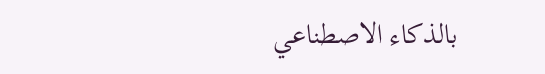بالذكاء الاصطناعي